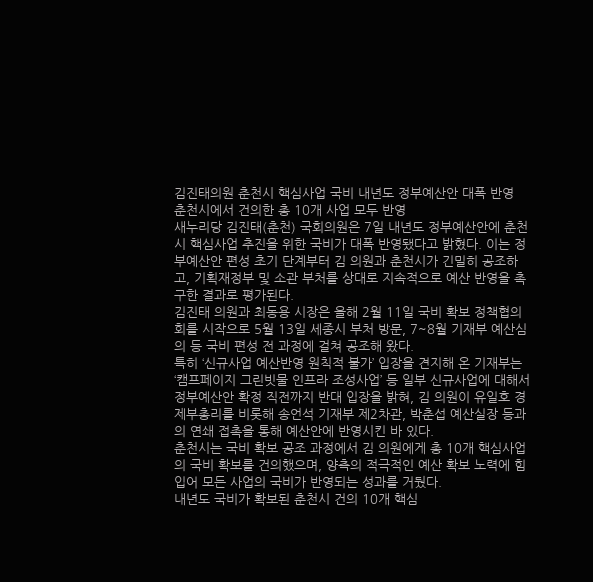김진태의원 춘천시 핵심사업 국비 내년도 정부예산안 대폭 반영
춘천시에서 건의한 총 10개 사업 모두 반영
새누리당 김진태(춘천) 국회의원은 7일 내년도 정부예산안에 춘천시 핵심사업 추진을 위한 국비가 대폭 반영됐다고 밝혔다. 이는 정부예산안 편성 초기 단계부터 김 의원과 춘천시가 긴밀히 공조하고, 기획재정부 및 소관 부처를 상대로 지속적으로 예산 반영을 촉구한 결과로 평가된다.
김진태 의원과 최동용 시장은 올해 2월 11일 국비 확보 정책협의회를 시작으로 5월 13일 세종시 부처 방문, 7~8월 기재부 예산심의 등 국비 편성 전 과정에 걸쳐 공조해 왔다.
특히 ‘신규사업 예산반영 원칙적 불가’ 입장을 견지해 온 기재부는 ‘캠프페이지 그린빗물 인프라 조성사업’ 등 일부 신규사업에 대해서 정부예산안 확정 직전까지 반대 입장을 밝혀, 김 의원이 유일호 경제부총리를 비롯해 송언석 기재부 제2차관, 박춘섭 예산실장 등과의 연쇄 접촉을 통해 예산안에 반영시킨 바 있다.
춘천시는 국비 확보 공조 과정에서 김 의원에게 총 10개 핵심사업의 국비 확보를 건의했으며, 양측의 적극적인 예산 확보 노력에 힘입어 모든 사업의 국비가 반영되는 성과를 거뒀다.
내년도 국비가 확보된 춘천시 건의 10개 핵심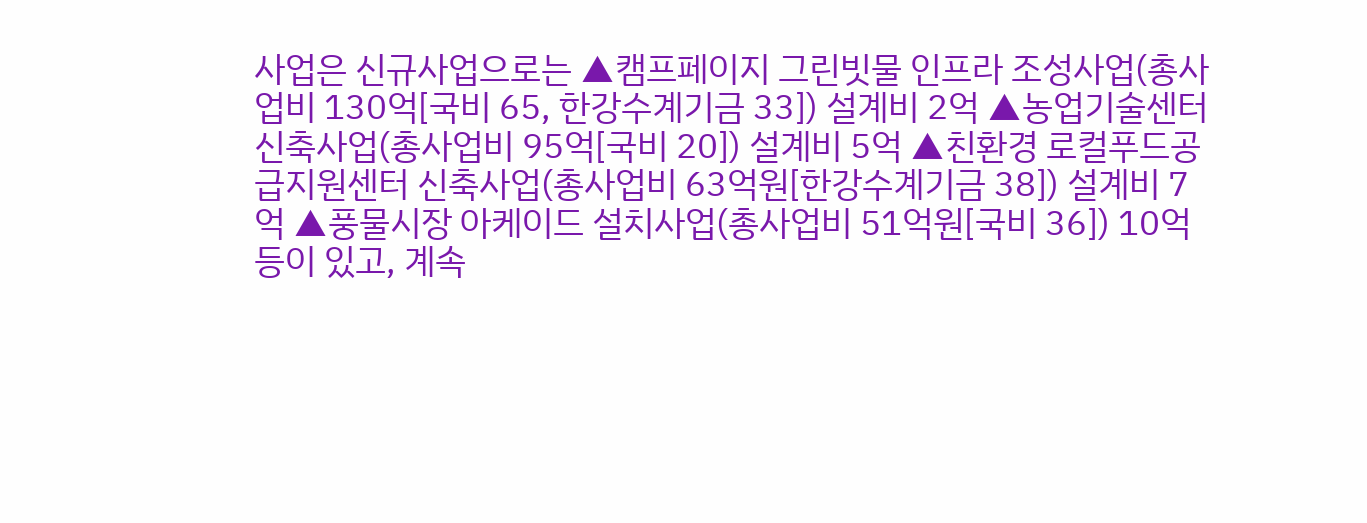사업은 신규사업으로는 ▲캠프페이지 그린빗물 인프라 조성사업(총사업비 130억[국비 65, 한강수계기금 33]) 설계비 2억 ▲농업기술센터 신축사업(총사업비 95억[국비 20]) 설계비 5억 ▲친환경 로컬푸드공급지원센터 신축사업(총사업비 63억원[한강수계기금 38]) 설계비 7억 ▲풍물시장 아케이드 설치사업(총사업비 51억원[국비 36]) 10억 등이 있고, 계속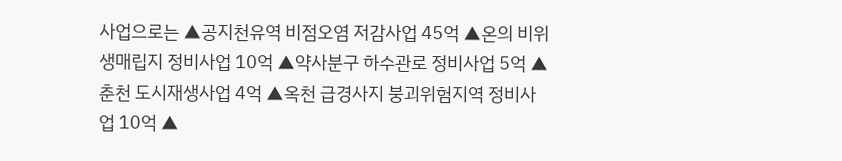사업으로는 ▲공지천유역 비점오염 저감사업 45억 ▲온의 비위생매립지 정비사업 10억 ▲약사분구 하수관로 정비사업 5억 ▲춘천 도시재생사업 4억 ▲옥천 급경사지 붕괴위험지역 정비사업 10억 ▲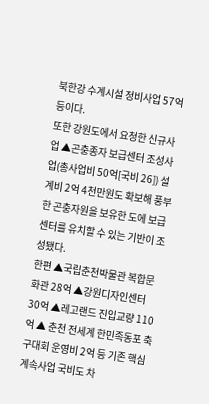북한강 수계시설 정비사업 57억 등이다.
또한 강원도에서 요청한 신규사업 ▲곤충종자 보급센터 조성사업(총사업비 50억[국비 26]) 설계비 2억 4천만원도 확보해 풍부한 곤충자원을 보유한 도에 보급센터를 유치할 수 있는 기반이 조성됐다.
한편 ▲국립춘천박물관 복합문화관 28억 ▲강원디자인센터 30억 ▲레고랜드 진입교량 110억 ▲ 춘천 전세계 한민족동포 축구대회 운영비 2억 등 기존 핵심 계속사업 국비도 차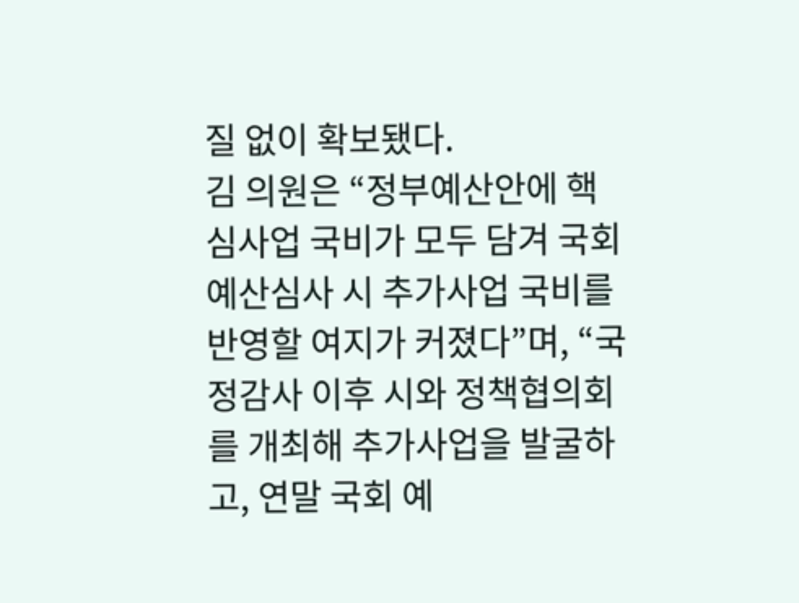질 없이 확보됐다.
김 의원은 “정부예산안에 핵심사업 국비가 모두 담겨 국회 예산심사 시 추가사업 국비를 반영할 여지가 커졌다”며, “국정감사 이후 시와 정책협의회를 개최해 추가사업을 발굴하고, 연말 국회 예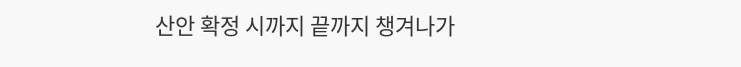산안 확정 시까지 끝까지 챙겨나가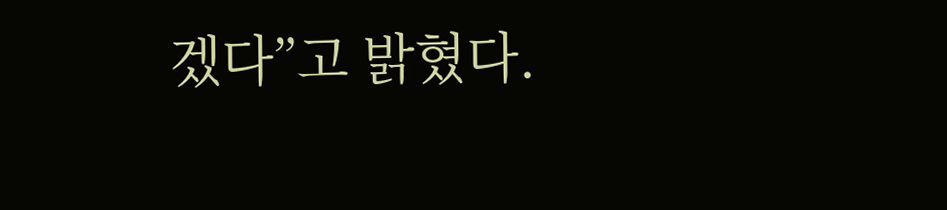겠다”고 밝혔다.